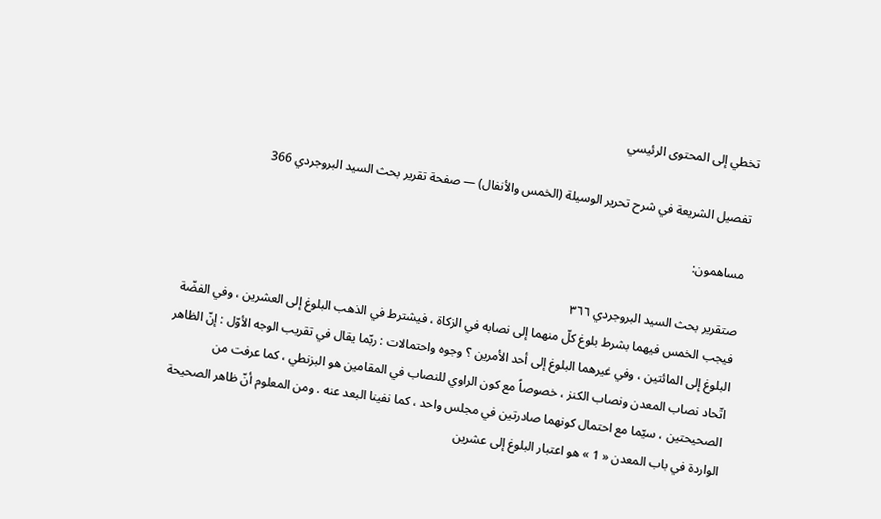تخطي إلى المحتوى الرئيسي

تفصيل الشريعة في شرح تحرير الوسيلة (الخمس والأنفال) — صفحة تقرير بحث السيد البروجردي 366

مساهمون:

صتقرير بحث السيد البروجردي ٣٦٦
فيجب الخمس فيهما بشرط بلوغ كلّ منهما إلى نصابه في الزكاة ، فيشترط في الذهب البلوغ إلى العشرين ، وفي الفضّة البلوغ إلى المائتين ، وفي غيرهما البلوغ إلى أحد الأمرين ؟ وجوه واحتمالات : ربّما يقال في تقريب الوجه الأوّل : إنّ الظاهر اتّحاد نصاب المعدن ونصاب الكنز ، خصوصاً مع كون الراوي للنصاب في المقامين هو البزنطي ، كما عرفت من الصحيحتين ، سيّما مع احتمال كونهما صادرتين في مجلس واحد ، كما نفينا البعد عنه . ومن المعلوم أنّ ظاهر الصحيحة الواردة في باب المعدن « 1 » هو اعتبار البلوغ إلى عشرين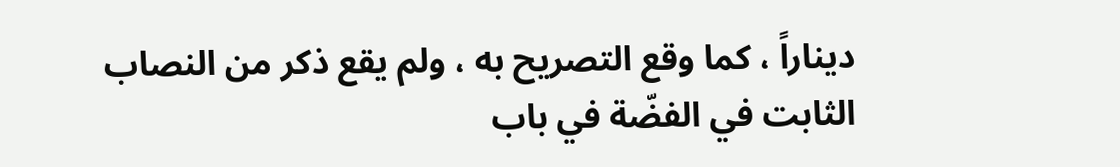ديناراً ، كما وقع التصريح به ، ولم يقع ذكر من النصاب الثابت في الفضّة في باب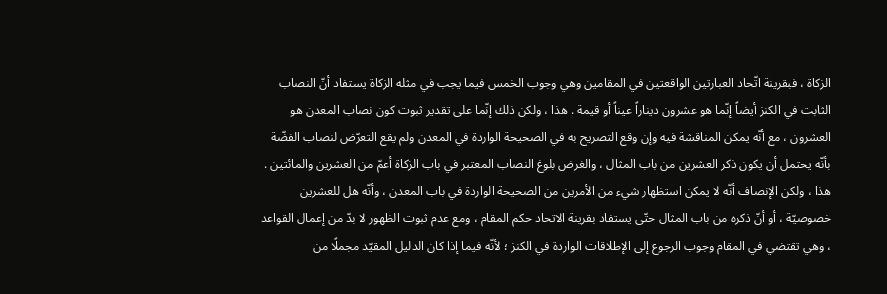الزكاة ، فبقرينة اتّحاد العبارتين الواقعتين في المقامين وهي وجوب الخمس فيما يجب في مثله الزكاة يستفاد أنّ النصاب الثابت في الكنز أيضاً إنّما هو عشرون ديناراً عيناً أو قيمة . هذا ، ولكن ذلك إنّما على تقدير ثبوت كون نصاب المعدن هو العشرون ، مع أنّه يمكن المناقشة فيه وإن وقع التصريح به في الصحيحة الواردة في المعدن ولم يقع التعرّض لنصاب الفضّة بأنّه يحتمل أن يكون ذكر العشرين من باب المثال ، والغرض بلوغ النصاب المعتبر في باب الزكاة أعمّ من العشرين والمائتين . هذا ، ولكن الإنصاف أنّه لا يمكن استظهار شيء من الأمرين من الصحيحة الواردة في باب المعدن ، وأنّه هل للعشرين خصوصيّة ، أو أنّ ذكره من باب المثال حتّى يستفاد بقرينة الاتحاد حكم المقام ، ومع عدم ثبوت الظهور لا بدّ من إعمال القواعد ، وهي تقتضي في المقام وجوب الرجوع إلى الإطلاقات الواردة في الكنز ؛ لأنّه فيما إذا كان الدليل المقيّد مجملًا من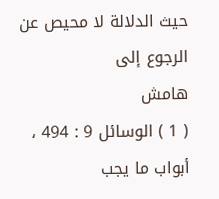حيث الدلالة لا محيص عن الرجوع إلى
هامش
( 1 ) الوسائل 9 : 494 ، أبواب ما يجب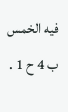فيه الخمس ب 4 ح 1 .